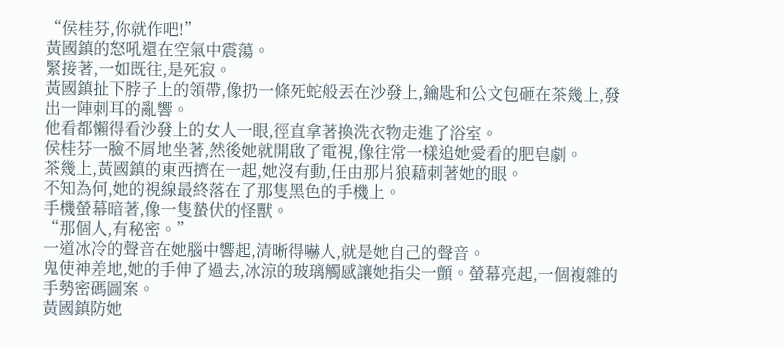“侯桂芬,你就作吧!”
黃國鎮的怒吼還在空氣中震蕩。
緊接著,一如既往,是死寂。
黃國鎮扯下脖子上的領帶,像扔一條死蛇般丟在沙發上,鑰匙和公文包砸在茶幾上,發出一陣刺耳的亂響。
他看都懶得看沙發上的女人一眼,徑直拿著換洗衣物走進了浴室。
侯桂芬一臉不屑地坐著,然後她就開啟了電視,像往常一樣追她愛看的肥皂劇。
茶幾上,黃國鎮的東西擠在一起,她沒有動,任由那片狼藉刺著她的眼。
不知為何,她的視線最終落在了那隻黑色的手機上。
手機螢幕暗著,像一隻蟄伏的怪獸。
“那個人,有秘密。”
一道冰冷的聲音在她腦中響起,清晰得嚇人,就是她自己的聲音。
鬼使神差地,她的手伸了過去,冰涼的玻璃觸感讓她指尖一顫。螢幕亮起,一個複雜的手勢密碼圖案。
黃國鎮防她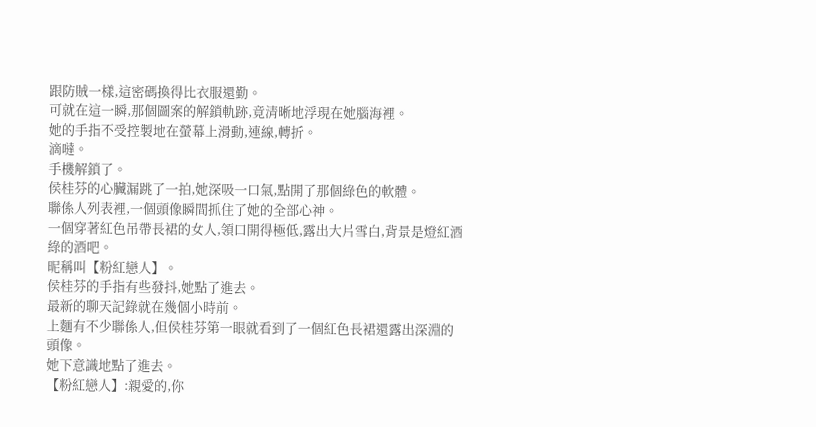跟防賊一樣,這密碼換得比衣服還勤。
可就在這一瞬,那個圖案的解鎖軌跡,竟清晰地浮現在她腦海裡。
她的手指不受控製地在螢幕上滑動,連線,轉折。
滴噠。
手機解鎖了。
侯桂芬的心臟漏跳了一拍,她深吸一口氣,點開了那個綠色的軟體。
聯係人列表裡,一個頭像瞬間抓住了她的全部心神。
一個穿著紅色吊帶長裙的女人,領口開得極低,露出大片雪白,背景是燈紅酒綠的酒吧。
昵稱叫【粉紅戀人】。
侯桂芬的手指有些發抖,她點了進去。
最新的聊天記錄就在幾個小時前。
上麵有不少聯係人,但侯桂芬第一眼就看到了一個紅色長裙還露出深淵的頭像。
她下意識地點了進去。
【粉紅戀人】:親愛的,你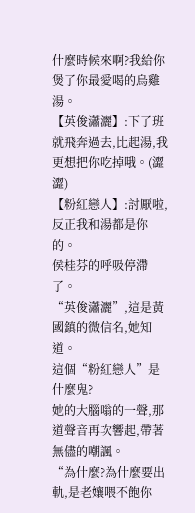什麼時候來啊?我給你煲了你最愛喝的烏雞湯。
【英俊瀟灑】:下了班就飛奔過去,比起湯,我更想把你吃掉哦。(澀澀)
【粉紅戀人】:討厭啦,反正我和湯都是你的。
侯桂芬的呼吸停滯了。
“英俊瀟灑”,這是黃國鎮的微信名,她知道。
這個“粉紅戀人”是什麼鬼?
她的大腦嗡的一聲,那道聲音再次響起,帶著無儘的嘲諷。
“為什麼?為什麼要出軌,是老孃喂不飽你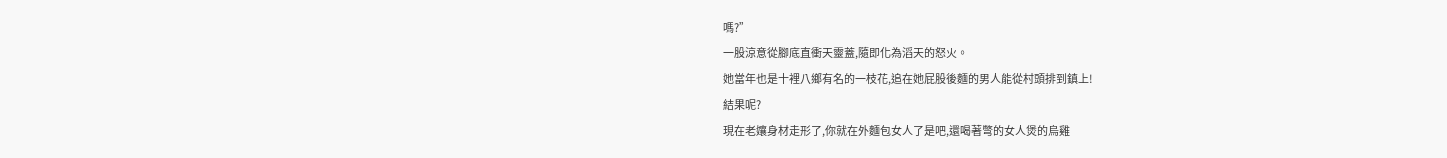嗎?”
一股涼意從腳底直衝天靈蓋,隨即化為滔天的怒火。
她當年也是十裡八鄉有名的一枝花,追在她屁股後麵的男人能從村頭排到鎮上!
結果呢?
現在老孃身材走形了,你就在外麵包女人了是吧,還喝著彆的女人煲的烏雞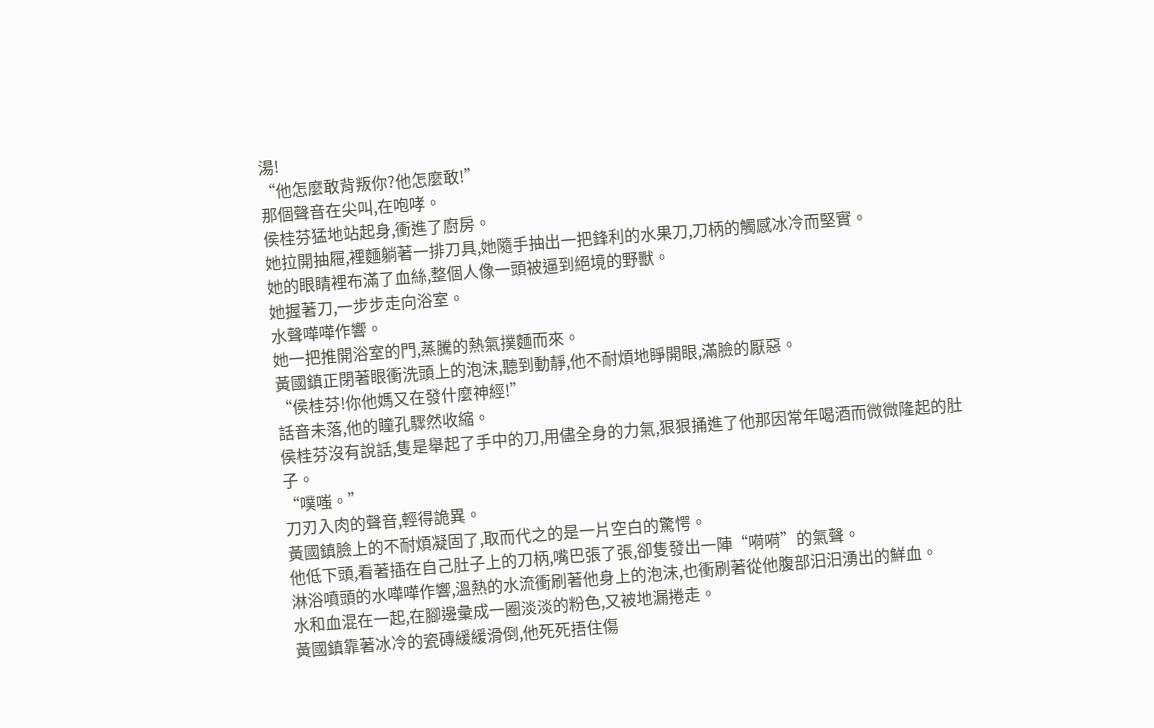湯!
“他怎麼敢背叛你?他怎麼敢!”
那個聲音在尖叫,在咆哮。
侯桂芬猛地站起身,衝進了廚房。
她拉開抽屜,裡麵躺著一排刀具,她隨手抽出一把鋒利的水果刀,刀柄的觸感冰冷而堅實。
她的眼睛裡布滿了血絲,整個人像一頭被逼到絕境的野獸。
她握著刀,一步步走向浴室。
水聲嘩嘩作響。
她一把推開浴室的門,蒸騰的熱氣撲麵而來。
黃國鎮正閉著眼衝洗頭上的泡沫,聽到動靜,他不耐煩地睜開眼,滿臉的厭惡。
“侯桂芬!你他媽又在發什麼神經!”
話音未落,他的瞳孔驟然收縮。
侯桂芬沒有說話,隻是舉起了手中的刀,用儘全身的力氣,狠狠捅進了他那因常年喝酒而微微隆起的肚子。
“噗嗤。”
刀刃入肉的聲音,輕得詭異。
黃國鎮臉上的不耐煩凝固了,取而代之的是一片空白的驚愕。
他低下頭,看著插在自己肚子上的刀柄,嘴巴張了張,卻隻發出一陣“嗬嗬”的氣聲。
淋浴噴頭的水嘩嘩作響,溫熱的水流衝刷著他身上的泡沫,也衝刷著從他腹部汩汩湧出的鮮血。
水和血混在一起,在腳邊彙成一圈淡淡的粉色,又被地漏捲走。
黃國鎮靠著冰冷的瓷磚緩緩滑倒,他死死捂住傷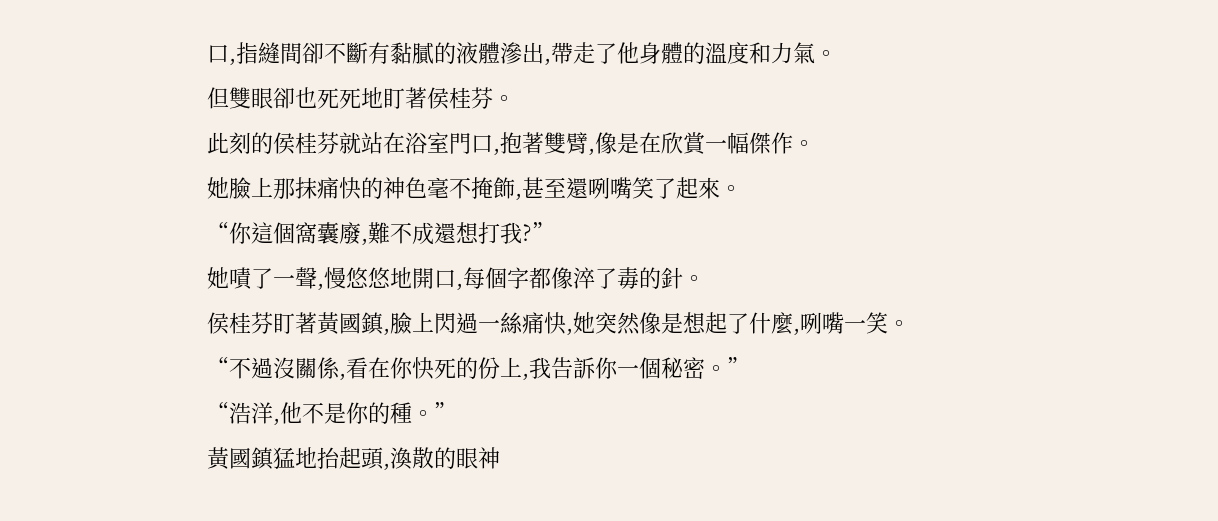口,指縫間卻不斷有黏膩的液體滲出,帶走了他身體的溫度和力氣。
但雙眼卻也死死地盯著侯桂芬。
此刻的侯桂芬就站在浴室門口,抱著雙臂,像是在欣賞一幅傑作。
她臉上那抹痛快的神色毫不掩飾,甚至還咧嘴笑了起來。
“你這個窩囊廢,難不成還想打我?”
她嘖了一聲,慢悠悠地開口,每個字都像淬了毒的針。
侯桂芬盯著黃國鎮,臉上閃過一絲痛快,她突然像是想起了什麼,咧嘴一笑。
“不過沒關係,看在你快死的份上,我告訴你一個秘密。”
“浩洋,他不是你的種。”
黃國鎮猛地抬起頭,渙散的眼神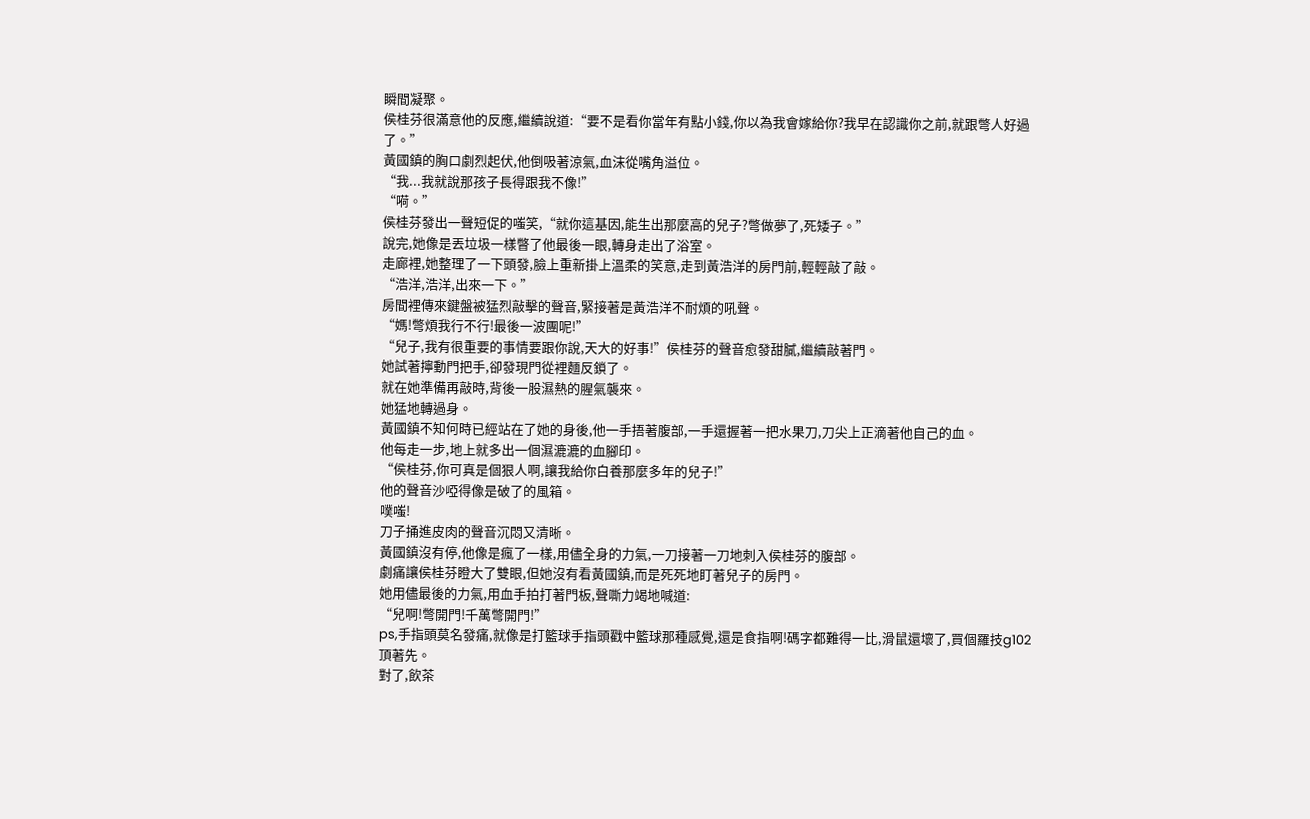瞬間凝聚。
侯桂芬很滿意他的反應,繼續說道:“要不是看你當年有點小錢,你以為我會嫁給你?我早在認識你之前,就跟彆人好過了。”
黃國鎮的胸口劇烈起伏,他倒吸著涼氣,血沫從嘴角溢位。
“我...我就說那孩子長得跟我不像!”
“嗬。”
侯桂芬發出一聲短促的嗤笑,“就你這基因,能生出那麼高的兒子?彆做夢了,死矮子。”
說完,她像是丟垃圾一樣瞥了他最後一眼,轉身走出了浴室。
走廊裡,她整理了一下頭發,臉上重新掛上溫柔的笑意,走到黃浩洋的房門前,輕輕敲了敲。
“浩洋,浩洋,出來一下。”
房間裡傳來鍵盤被猛烈敲擊的聲音,緊接著是黃浩洋不耐煩的吼聲。
“媽!彆煩我行不行!最後一波團呢!”
“兒子,我有很重要的事情要跟你說,天大的好事!”侯桂芬的聲音愈發甜膩,繼續敲著門。
她試著擰動門把手,卻發現門從裡麵反鎖了。
就在她準備再敲時,背後一股濕熱的腥氣襲來。
她猛地轉過身。
黃國鎮不知何時已經站在了她的身後,他一手捂著腹部,一手還握著一把水果刀,刀尖上正滴著他自己的血。
他每走一步,地上就多出一個濕漉漉的血腳印。
“侯桂芬,你可真是個狠人啊,讓我給你白養那麼多年的兒子!”
他的聲音沙啞得像是破了的風箱。
噗嗤!
刀子捅進皮肉的聲音沉悶又清晰。
黃國鎮沒有停,他像是瘋了一樣,用儘全身的力氣,一刀接著一刀地刺入侯桂芬的腹部。
劇痛讓侯桂芬瞪大了雙眼,但她沒有看黃國鎮,而是死死地盯著兒子的房門。
她用儘最後的力氣,用血手拍打著門板,聲嘶力竭地喊道:
“兒啊!彆開門!千萬彆開門!”
ps,手指頭莫名發痛,就像是打籃球手指頭戳中籃球那種感覺,還是食指啊!碼字都難得一比,滑鼠還壞了,買個羅技g102頂著先。
對了,飲茶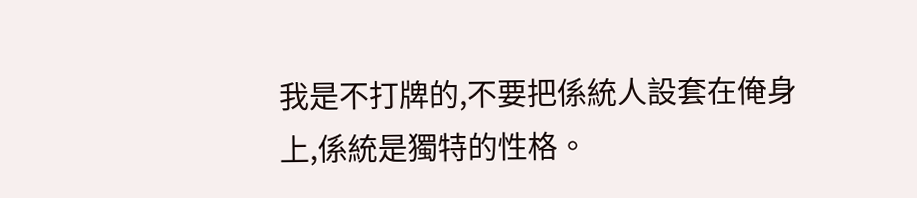我是不打牌的,不要把係統人設套在俺身上,係統是獨特的性格。